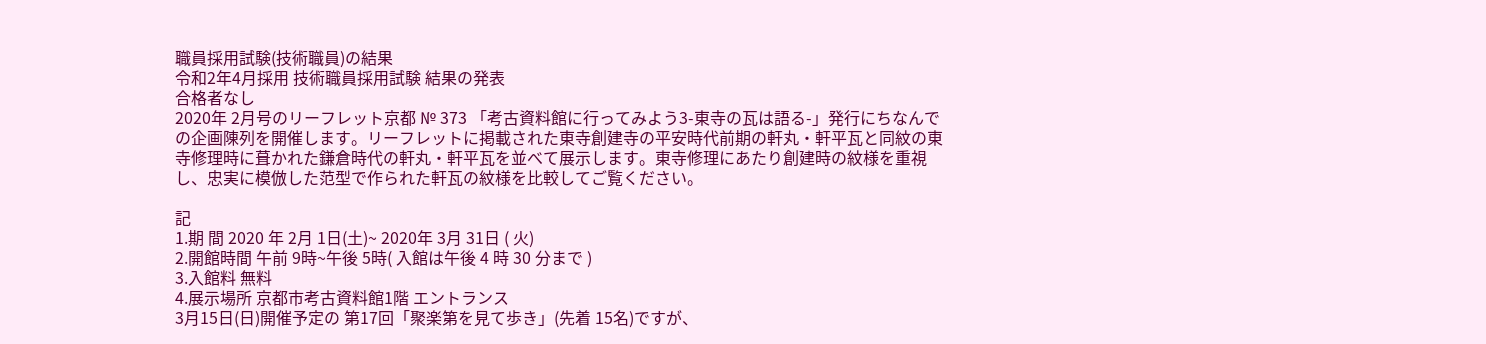職員採用試験(技術職員)の結果
令和2年4月採用 技術職員採用試験 結果の発表
合格者なし
2020年 2月号のリーフレット京都 № 373 「考古資料館に行ってみよう3-東寺の瓦は語る-」発行にちなんでの企画陳列を開催します。リーフレットに掲載された東寺創建寺の平安時代前期の軒丸・軒平瓦と同紋の東寺修理時に葺かれた鎌倉時代の軒丸・軒平瓦を並べて展示します。東寺修理にあたり創建時の紋様を重視し、忠実に模倣した范型で作られた軒瓦の紋様を比較してご覧ください。

記
1.期 間 2020 年 2月 1日(土)~ 2020年 3月 31日 ( 火)
2.開館時間 午前 9時~午後 5時( 入館は午後 4 時 30 分まで )
3.入館料 無料
4.展示場所 京都市考古資料館1階 エントランス
3月15日(日)開催予定の 第17回「聚楽第を見て歩き」(先着 15名)ですが、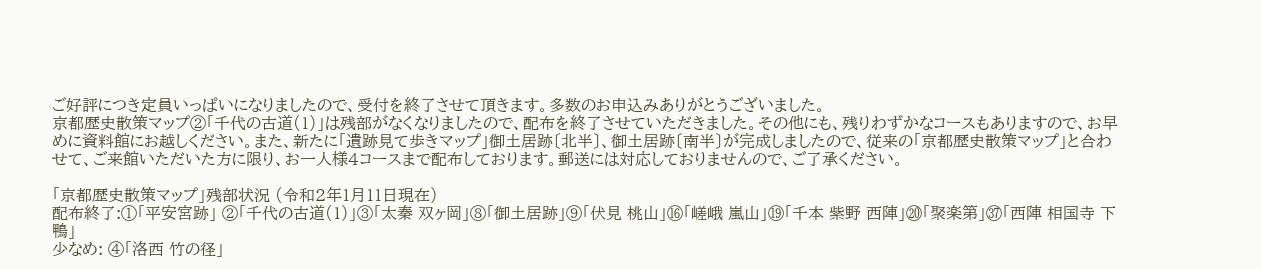ご好評につき定員いっぱいになりましたので、受付を終了させて頂きます。多数のお申込みありがとうございました。
京都歴史散策マップ②「千代の古道(1)」は残部がなくなりましたので、配布を終了させていただきました。その他にも、残りわずかなコースもありますので、お早めに資料館にお越しください。また、新たに「遺跡見て歩きマップ」御土居跡〔北半〕、御土居跡〔南半〕が完成しましたので、従来の「京都歴史散策マップ」と合わせて、ご来館いただいた方に限り、お一人様4コースまで配布しております。郵送には対応しておりませんので、ご了承ください。

「京都歴史散策マップ」残部状況 (令和2年1月11日現在)
配布終了:①「平安宮跡」 ②「千代の古道(1)」③「太秦 双ヶ岡」⑧「御土居跡」⑨「伏見 桃山」⑯「嵯峨 嵐山」⑲「千本 紫野 西陣」⑳「聚楽第」㊲「西陣 相国寺 下鴨」
少なめ: ④「洛西 竹の径」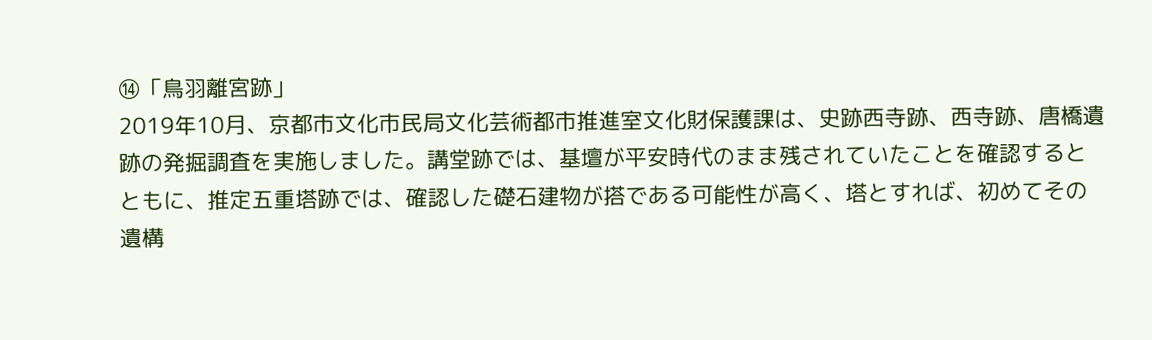⑭「鳥羽離宮跡」
2019年10月、京都市文化市民局文化芸術都市推進室文化財保護課は、史跡西寺跡、西寺跡、唐橋遺跡の発掘調査を実施しました。講堂跡では、基壇が平安時代のまま残されていたことを確認するとともに、推定五重塔跡では、確認した礎石建物が搭である可能性が高く、塔とすれば、初めてその遺構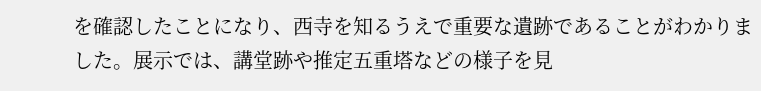を確認したことになり、西寺を知るうえで重要な遺跡であることがわかりました。展示では、講堂跡や推定五重塔などの様子を見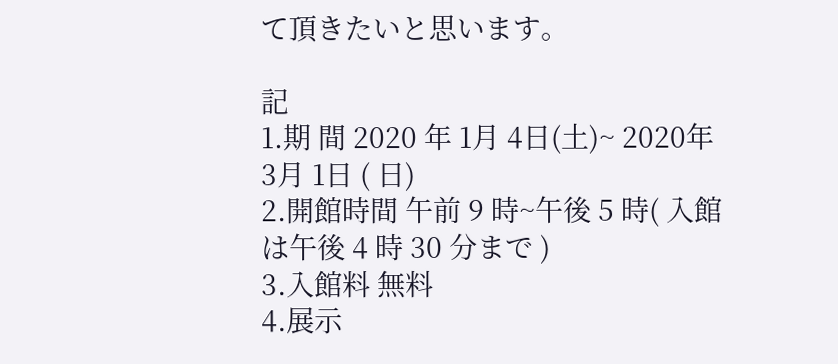て頂きたいと思います。

記
1.期 間 2020 年 1月 4日(土)~ 2020年 3月 1日 ( 日)
2.開館時間 午前 9 時~午後 5 時( 入館は午後 4 時 30 分まで )
3.入館料 無料
4.展示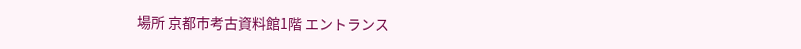場所 京都市考古資料館1階 エントランス